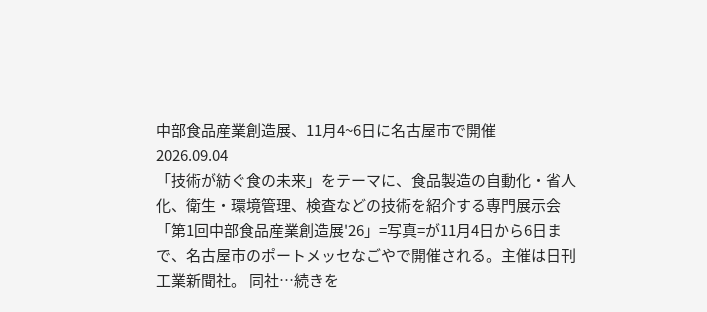中部食品産業創造展、11月4~6日に名古屋市で開催
2026.09.04
「技術が紡ぐ食の未来」をテーマに、食品製造の自動化・省人化、衛生・環境管理、検査などの技術を紹介する専門展示会「第1回中部食品産業創造展'26」=写真=が11月4日から6日まで、名古屋市のポートメッセなごやで開催される。主催は日刊工業新聞社。 同社…続きを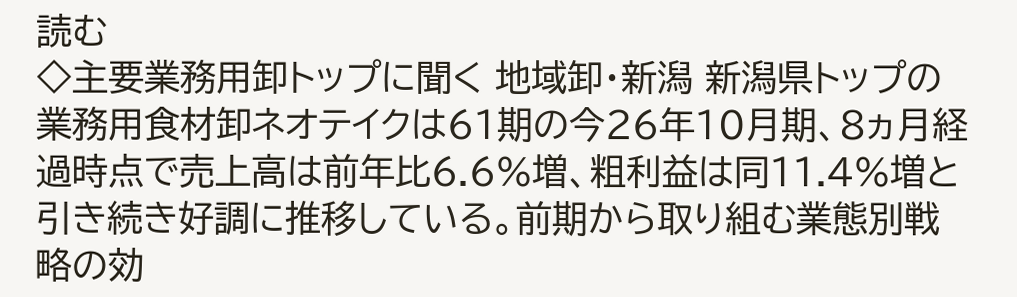読む
◇主要業務用卸トップに聞く 地域卸・新潟 新潟県トップの業務用食材卸ネオテイクは61期の今26年10月期、8ヵ月経過時点で売上高は前年比6.6%増、粗利益は同11.4%増と引き続き好調に推移している。前期から取り組む業態別戦略の効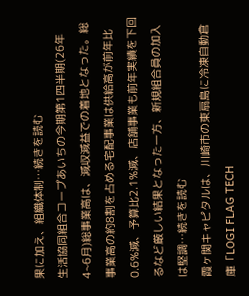果に加え、組織体制…続きを読む
生活協同組合コープあいちの今期第1四半期(26年4~6月)総事業高は、減収減益での着地となった。総事業高の約8割を占める宅配事業は供給高が前年比0.6%減、予算比2.1%減、店舗事業も前年実績を下回るなど厳しい結果となった一方、新規組合員の加入は堅調…続きを読む
霞ヶ関キャピタルは、川崎市の東扇島に冷凍自動倉庫「LOGI FLAG TECH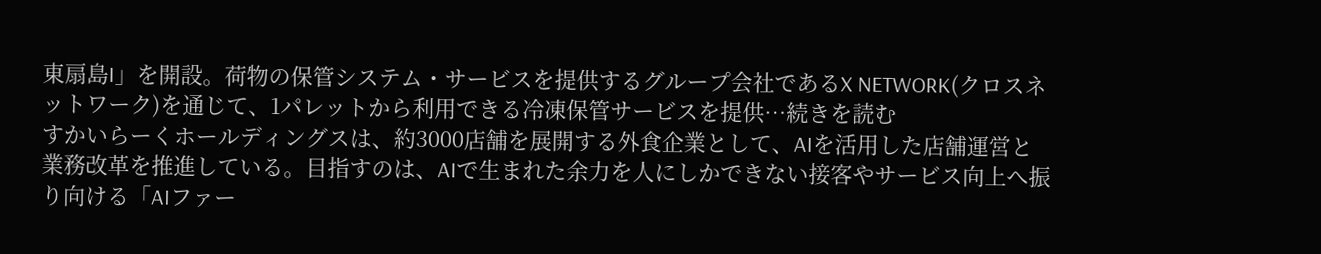東扇島I」を開設。荷物の保管システム・サービスを提供するグループ会社であるX NETWORK(クロスネットワーク)を通じて、1パレットから利用できる冷凍保管サービスを提供…続きを読む
すかいらーくホールディングスは、約3000店舗を展開する外食企業として、AIを活用した店舗運営と業務改革を推進している。目指すのは、AIで生まれた余力を人にしかできない接客やサービス向上へ振り向ける「AIファー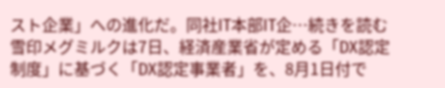スト企業」への進化だ。同社IT本部IT企…続きを読む
雪印メグミルクは7日、経済産業省が定める「DX認定制度」に基づく「DX認定事業者」を、8月1日付で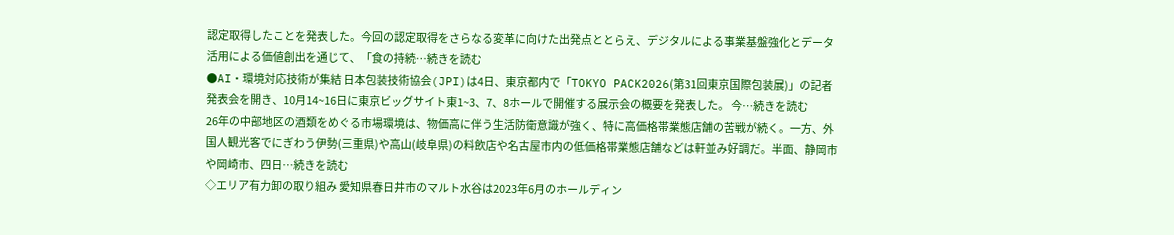認定取得したことを発表した。今回の認定取得をさらなる変革に向けた出発点ととらえ、デジタルによる事業基盤強化とデータ活用による価値創出を通じて、「食の持続…続きを読む
●AI・環境対応技術が集結 日本包装技術協会(JPI)は4日、東京都内で「TOKYO PACK2026(第31回東京国際包装展)」の記者発表会を開き、10月14~16日に東京ビッグサイト東1~3、7、8ホールで開催する展示会の概要を発表した。 今…続きを読む
26年の中部地区の酒類をめぐる市場環境は、物価高に伴う生活防衛意識が強く、特に高価格帯業態店舗の苦戦が続く。一方、外国人観光客でにぎわう伊勢(三重県)や高山(岐阜県)の料飲店や名古屋市内の低価格帯業態店舗などは軒並み好調だ。半面、静岡市や岡崎市、四日…続きを読む
◇エリア有力卸の取り組み 愛知県春日井市のマルト水谷は2023年6月のホールディン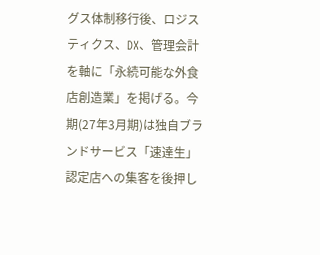グス体制移行後、ロジスティクス、DX、管理会計を軸に「永続可能な外食店創造業」を掲げる。今期(27年3月期)は独自ブランドサービス「速達生」認定店への集客を後押し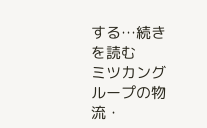する…続きを読む
ミツカングループの物流・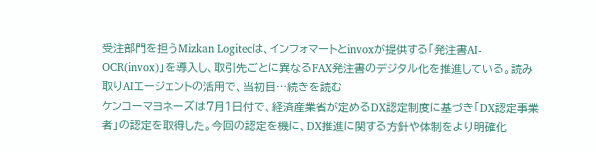受注部門を担うMizkan Logitecは、インフォマートとinvoxが提供する「発注書AI-OCR(invox)」を導入し、取引先ごとに異なるFAX発注書のデジタル化を推進している。読み取りAIエージェントの活用で、当初目…続きを読む
ケンコーマヨネーズは7月1日付で、経済産業省が定めるDX認定制度に基づき「DX認定事業者」の認定を取得した。今回の認定を機に、DX推進に関する方針や体制をより明確化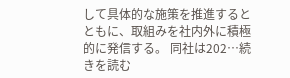して具体的な施策を推進するとともに、取組みを社内外に積極的に発信する。 同社は202…続きを読む